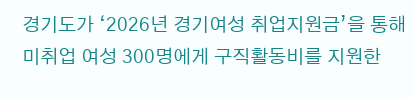경기도가 ‘2026년 경기여성 취업지원금’을 통해 미취업 여성 300명에게 구직활동비를 지원한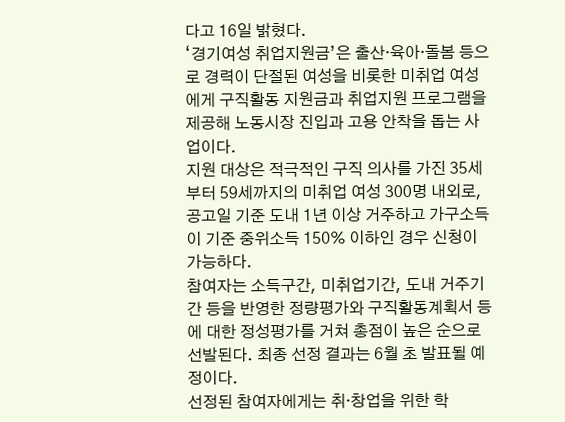다고 16일 밝혔다.
‘경기여성 취업지원금’은 출산·육아·돌봄 등으로 경력이 단절된 여성을 비롯한 미취업 여성에게 구직활동 지원금과 취업지원 프로그램을 제공해 노동시장 진입과 고용 안착을 돕는 사업이다.
지원 대상은 적극적인 구직 의사를 가진 35세부터 59세까지의 미취업 여성 300명 내외로, 공고일 기준 도내 1년 이상 거주하고 가구소득이 기준 중위소득 150% 이하인 경우 신청이 가능하다.
참여자는 소득구간, 미취업기간, 도내 거주기간 등을 반영한 정량평가와 구직활동계획서 등에 대한 정성평가를 거쳐 총점이 높은 순으로 선발된다. 최종 선정 결과는 6월 초 발표될 예정이다.
선정된 참여자에게는 취·창업을 위한 학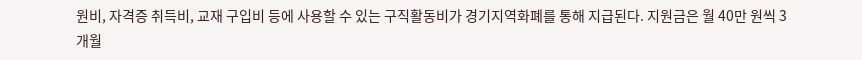원비, 자격증 취득비, 교재 구입비 등에 사용할 수 있는 구직활동비가 경기지역화폐를 통해 지급된다. 지원금은 월 40만 원씩 3개월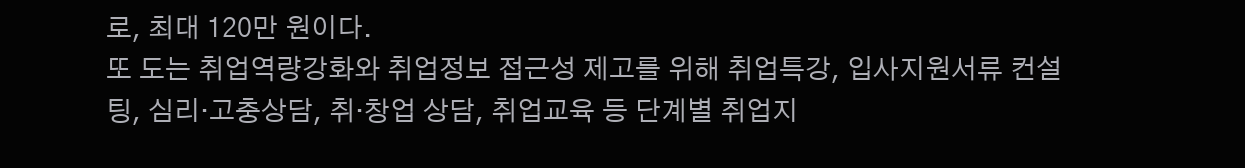로, 최대 120만 원이다.
또 도는 취업역량강화와 취업정보 접근성 제고를 위해 취업특강, 입사지원서류 컨설팅, 심리·고충상담, 취·창업 상담, 취업교육 등 단계별 취업지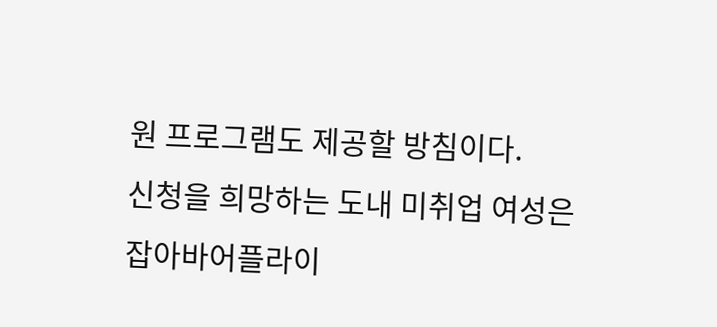원 프로그램도 제공할 방침이다.
신청을 희망하는 도내 미취업 여성은 잡아바어플라이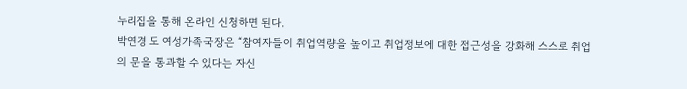누리집을 통해 온라인 신청하면 된다.
박연경 도 여성가족국장은 “참여자들이 취업역량을 높이고 취업정보에 대한 접근성을 강화해 스스로 취업의 문을 통과할 수 있다는 자신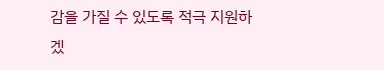감을 가질 수 있도록 적극 지원하겠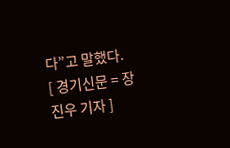다”고 말했다.
[ 경기신문 = 장진우 기자 ]